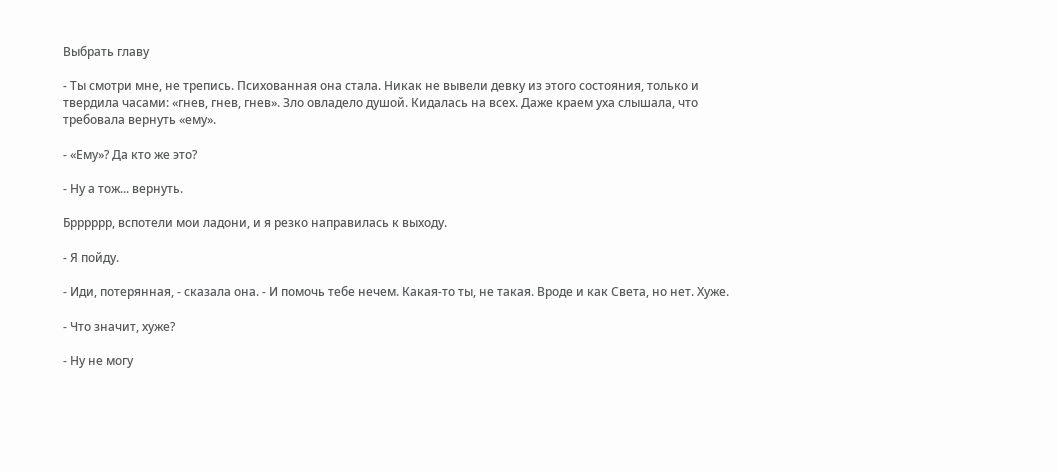Выбрать главу

- Ты смотри мне, не трепись. Психованная она стала. Никак не вывели девку из этого состояния, только и твердила часами: «гнев, гнев, гнев». Зло овладело душой. Кидалась на всех. Даже краем уха слышала, что требовала вернуть «ему».

- «Ему»? Да кто же это?

- Ну а тож... вернуть.

Брррррр, вспотели мои ладони, и я резко направилась к выходу.

- Я пойду.

- Иди, потерянная, - сказала она. - И помочь тебе нечем. Какая-то ты, не такая. Вроде и как Света, но нет. Хуже.

- Что значит, хуже?

- Ну не могу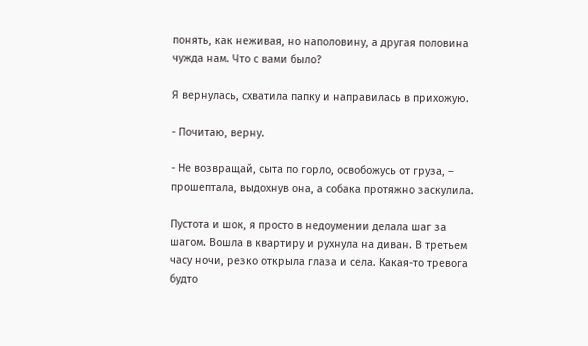понять, как неживая, но наполовину, а другая половина чужда нам. Что с вами было?

Я вернулась, схватила папку и направилась в прихожую.

- Почитаю, верну.

- Не возвращай, сыта по горло, освобожусь от груза, – прошептала, выдохнув она, а собака протяжно заскулила.

Пустота и шок, я просто в недоумении делала шаг за шагом. Вошла в квартиру и рухнула на диван. В третьем часу ночи, резко открыла глаза и села. Какая-то тревога будто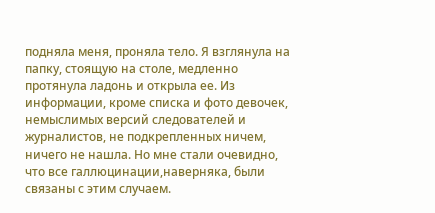подняла меня, проняла тело. Я взглянула на папку, стоящую на столе, медленно протянула ладонь и открыла ее. Из информации, кроме списка и фото девочек, немыслимых версий следователей и журналистов, не подкрепленных ничем, ничего не нашла. Но мне стали очевидно, что все галлюцинации,наверняка, были связаны с этим случаем.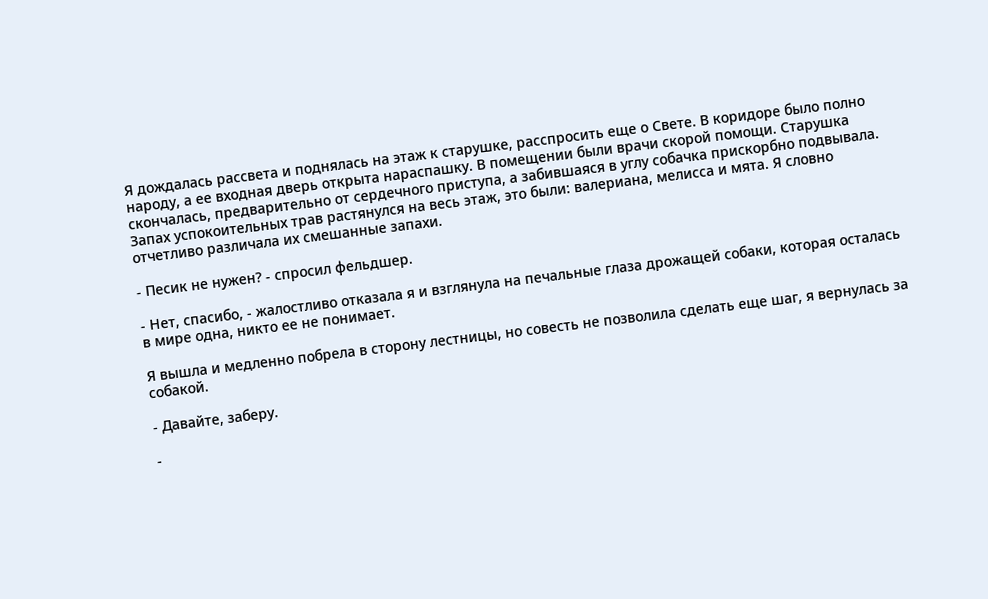Я дождалась рассвета и поднялась на этаж к старушке, расспросить еще о Свете. В коридоре было полно народу, а ее входная дверь открыта нараспашку. В помещении были врачи скорой помощи. Старушка скончалась, предварительно от сердечного приступа, а забившаяся в углу собачка прискорбно подвывала. Запах успокоительных трав растянулся на весь этаж, это были: валериана, мелисса и мята. Я словно отчетливо различала их смешанные запахи.

- Песик не нужен? - спросил фельдшер.

- Нет, спасибо, - жалостливо отказала я и взглянула на печальные глаза дрожащей собаки, которая осталась в мире одна, никто ее не понимает.

Я вышла и медленно побрела в сторону лестницы, но совесть не позволила сделать еще шаг, я вернулась за собакой.

- Давайте, заберу.

-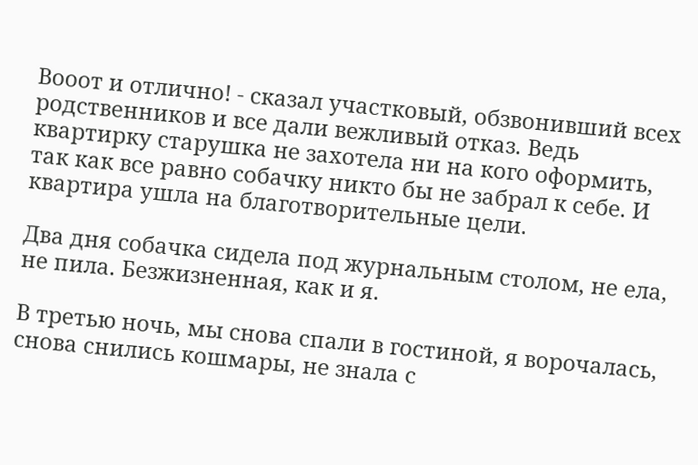Вооот и отлично! - сказал участковый, обзвонивший всех родственников и все дали вежливый отказ. Ведь квартирку старушка не захотела ни на кого оформить, так как все равно собачку никто бы не забрал к себе. И квартира ушла на благотворительные цели.

Два дня собачка сидела под журнальным столом, не ела, не пила. Безжизненная, как и я.

В третью ночь, мы снова спали в гостиной, я ворочалась, снова снились кошмары, не знала с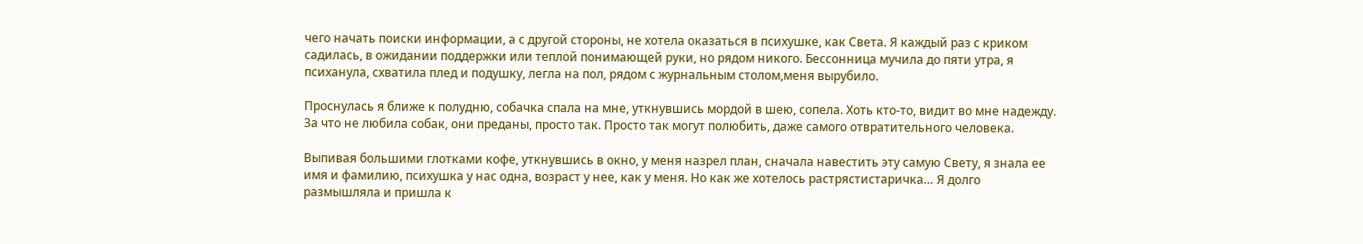чего начать поиски информации, а с другой стороны, не хотела оказаться в психушке, как Света. Я каждый раз с криком садилась, в ожидании поддержки или теплой понимающей руки, но рядом никого. Бессонница мучила до пяти утра, я психанула, схватила плед и подушку, легла на пол, рядом с журнальным столом,меня вырубило.

Проснулась я ближе к полудню, собачка спала на мне, уткнувшись мордой в шею, сопела. Хоть кто-то, видит во мне надежду. За что не любила собак, они преданы, просто так. Просто так могут полюбить, даже самого отвратительного человека.

Выпивая большими глотками кофе, уткнувшись в окно, у меня назрел план, сначала навестить эту самую Свету, я знала ее имя и фамилию, психушка у нас одна, возраст у нее, как у меня. Но как же хотелось растрястистаричка… Я долго размышляла и пришла к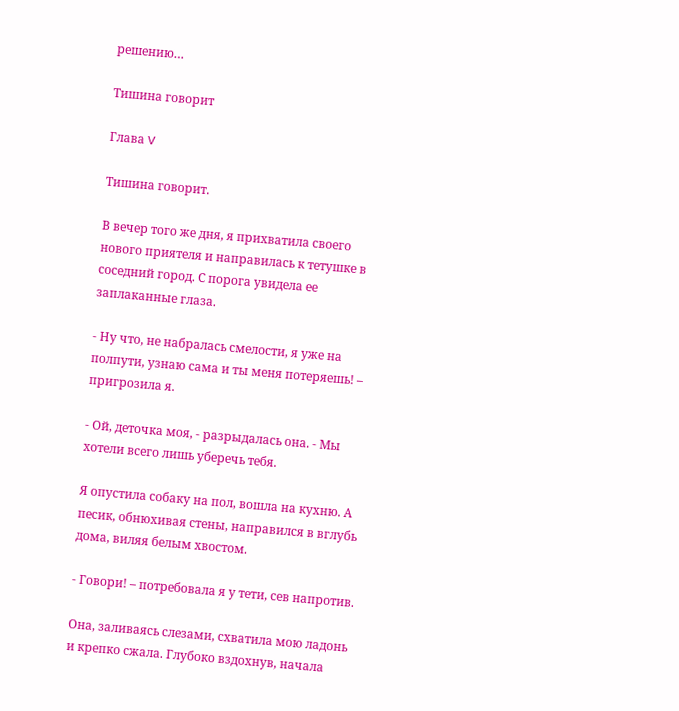решению…

Тишина говорит

Глава V

Тишина говорит.

В вечер того же дня, я прихватила своего нового приятеля и направилась к тетушке в соседний город. С порога увидела ее заплаканные глаза.

- Ну что, не набралась смелости, я уже на полпути, узнаю сама и ты меня потеряешь! – пригрозила я.

- Ой, деточка моя, - разрыдалась она. - Мы хотели всего лишь уберечь тебя.

Я опустила собаку на пол, вошла на кухню. А песик, обнюхивая стены, направился в вглубь дома, виляя белым хвостом.

- Говори! – потребовала я у тети, сев напротив.

Она, заливаясь слезами, схватила мою ладонь и крепко сжала. Глубоко вздохнув, начала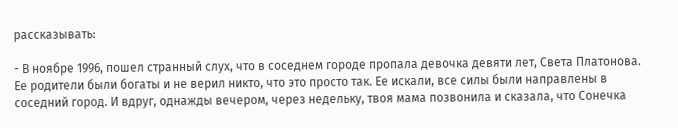рассказывать:

- В ноябре 1996, пошел странный слух, что в соседнем городе пропала девочка девяти лет, Света Платонова. Ее родители были богаты и не верил никто, что это просто так. Ее искали, все силы были направлены в соседний город. И вдруг, однажды вечером, через недельку, твоя мама позвонила и сказала, что Сонечка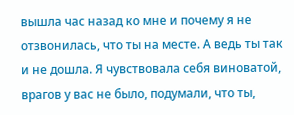вышла час назад ко мне и почему я не отзвонилась, что ты на месте. А ведь ты так и не дошла. Я чувствовала себя виноватой, врагов у вас не было, подумали, что ты,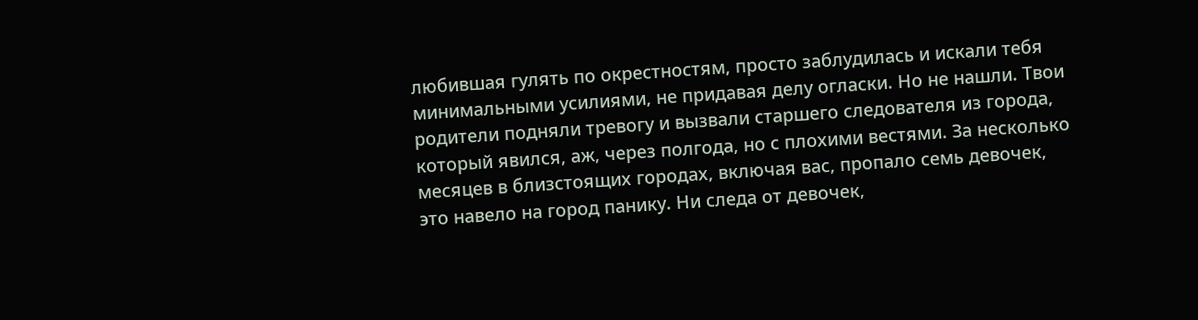любившая гулять по окрестностям, просто заблудилась и искали тебя минимальными усилиями, не придавая делу огласки. Но не нашли. Твои родители подняли тревогу и вызвали старшего следователя из города, который явился, аж, через полгода, но с плохими вестями. За несколько месяцев в близстоящих городах, включая вас, пропало семь девочек, это навело на город панику. Ни следа от девочек,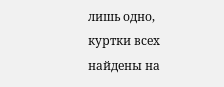лишь одно, куртки всех найдены на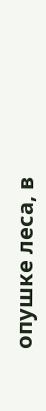опушке леса, в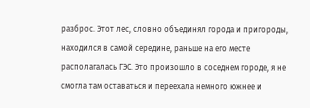разброс. Этот лес, словно объединял города и пригороды, находился в самой середине, раньше на его месте располагалась ГЭС. Это произошло в соседнем городе, я не смогла там оставаться и переехала немного южнее и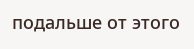подальше от этого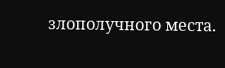злополучного места.